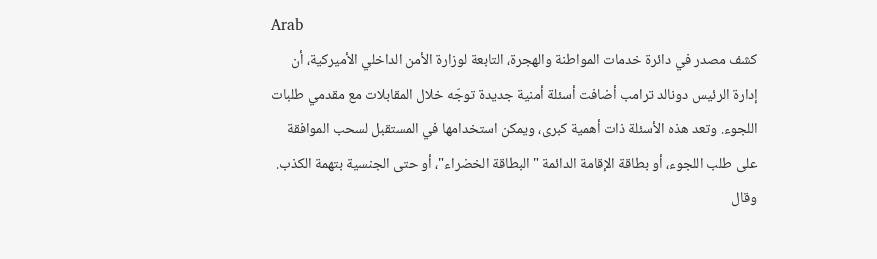Arab
كشف مصدر في دائرة خدمات المواطنة والهجرة، التابعة لوزارة الأمن الداخلي الأميركية، أن إدارة الرئيس دونالد ترامب أضافت أسئلة أمنية جديدة توجّه خلال المقابلات مع مقدمي طلبات اللجوء. وتعد هذه الأسئلة ذات أهمية كبرى، ويمكن استخدامها في المستقبل لسحب الموافقة على طلب اللجوء، أو بطاقة الإقامة الدائمة "البطاقة الخضراء"، أو حتى الجنسية بتهمة الكذب.
وقال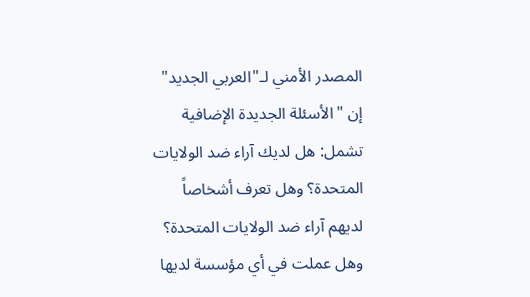المصدر الأمني لـ"العربي الجديد" إن "الأسئلة الجديدة الإضافية تشمل: هل لديك آراء ضد الولايات المتحدة؟ وهل تعرف أشخاصاً لديهم آراء ضد الولايات المتحدة؟ وهل عملت في أي مؤسسة لديها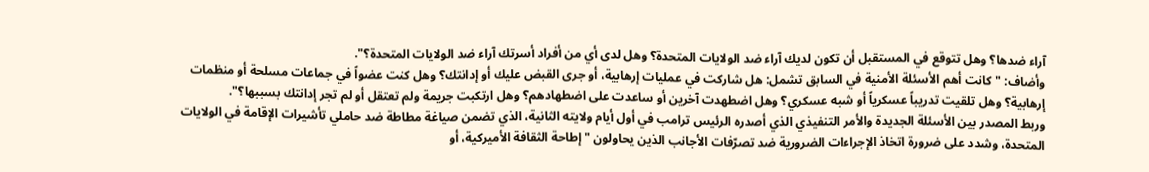آراء ضدها؟ وهل تتوقع في المستقبل أن تكون لديك آراء ضد الولايات المتحدة؟ وهل لدى أي من أفراد أسرتك آراء ضد الولايات المتحدة؟".
وأضاف: "كانت أهم الأسئلة الأمنية في السابق تشمل: هل شاركت في عمليات إرهابية، أو جرى القبض عليك أو إدانتك؟ وهل كنت عضواً في جماعات مسلحة أو منظمات إرهابية؟ وهل تلقيت تدريباً عسكرياً أو شبه عسكري؟ وهل اضطهدت آخرين أو ساعدت على اضطهادهم؟ وهل ارتكبت جريمة ولم تعتقل أو لم تجر إدانتك بسببها؟".
وربط المصدر بين الأسئلة الجديدة والأمر التنفيذي الذي أصدره الرئيس ترامب في أول أيام ولايته الثانية، الذي تضمن صياغة مطاطة ضد حاملي تأشيرات الإقامة في الولايات المتحدة، وشدد على ضرورة اتخاذ الإجراءات الضرورية ضد تصرّفات الأجانب الذين يحاولون "إطاحة الثقافة الأميركية، أو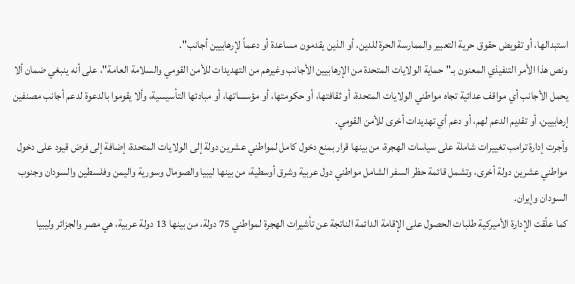استبدالها، أو تقويض حقوق حرية التعبير والممارسة الحرة للدين، أو الذين يقدمون مساعدة أو دعماً لإرهابيين أجانب".
ونص هذا الأمر التنفيذي المعنون بـ"حماية الولايات المتحدة من الإرهابيين الأجانب وغيرهم من التهديدات للأمن القومي والسلامة العامة"، على أنه ينبغي ضمان ألا يحمل الأجانب أي مواقف عدائية تجاه مواطني الولايات المتحدة، أو ثقافتها، أو حكومتها، أو مؤسساتها، أو مبادئها التأسيسية، وألا يقوموا بالدعوة لدعم أجانب مصنفين إرهابيين، أو تقديم الدعم لهم، أو دعم أي تهديدات أخرى للأمن القومي.
وأجرت إدارة ترامب تغييرات شاملة على سياسات الهجرة، من بينها قرار بمنع دخول كامل لمواطني عشرين دولة إلى الولايات المتحدة، إضافة إلى فرض قيود على دخول مواطني عشرين دولة أخرى، وتشمل قائمة حظر السفر الشامل مواطني دول عربية وشرق أوسطية، من بينها ليبيا والصومال وسورية واليمن وفلسطين والسودان وجنوب السودان وإيران.
كما علّقت الإدارة الأميركية طلبات الحصول على الإقامة الدائمة الناتجة عن تأشيرات الهجرة لمواطني 75 دولة، من بينها 13 دولة عربية، هي مصر والجزائر وليبيا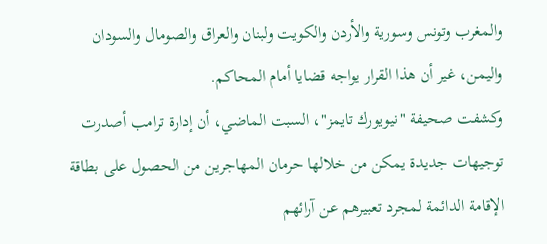والمغرب وتونس وسورية والأردن والكويت ولبنان والعراق والصومال والسودان واليمن، غير أن هذا القرار يواجه قضايا أمام المحاكم.
وكشفت صحيفة "نيويورك تايمز"، السبت الماضي، أن إدارة ترامب أصدرت توجيهات جديدة يمكن من خلالها حرمان المهاجرين من الحصول على بطاقة الإقامة الدائمة لمجرد تعبيرهم عن آرائهم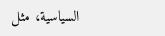السياسية، مثل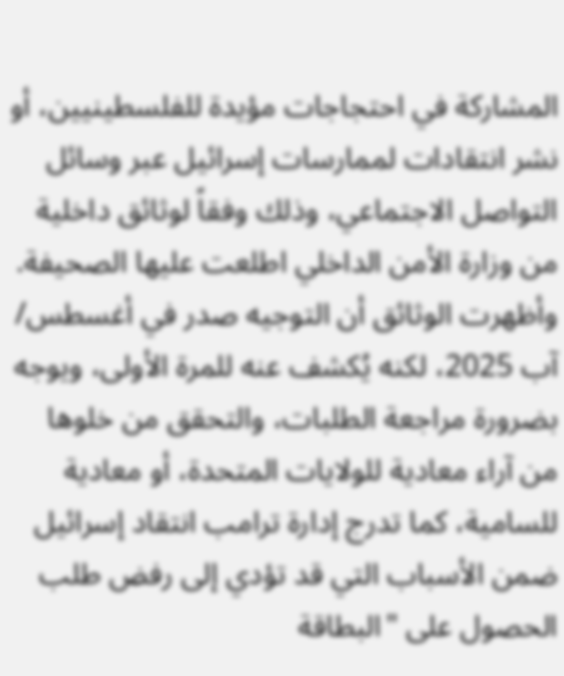المشاركة في احتجاجات مؤيدة للفلسطينيين، أو نشر انتقادات لممارسات إسرائيل عبر وسائل التواصل الاجتماعي، وذلك وفقاً لوثائق داخلية من وزارة الأمن الداخلي اطلعت عليها الصحيفة.
وأظهرت الوثائق أن التوجيه صدر في أغسطس/ آب 2025، لكنه يُكشف عنه للمرة الأولى، ويوجه بضرورة مراجعة الطلبات، والتحقق من خلوها من آراء معادية للولايات المتحدة، أو معادية للسامية، كما تدرج إدارة ترامب انتقاد إسرائيل ضمن الأسباب التي قد تؤدي إلى رفض طلب الحصول على "البطاقة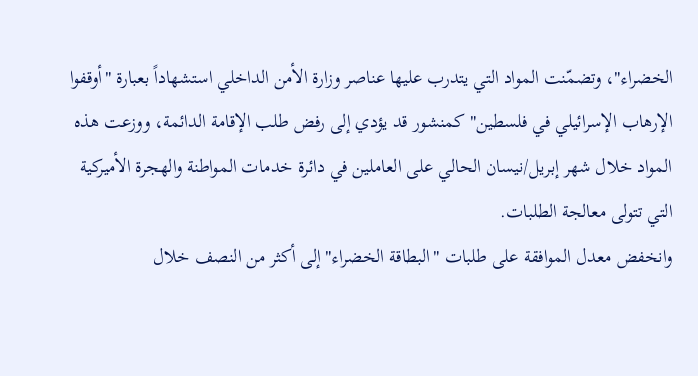الخضراء"، وتضمّنت المواد التي يتدرب عليها عناصر وزارة الأمن الداخلي استشهاداً بعبارة "أوقفوا الإرهاب الإسرائيلي في فلسطين" كمنشور قد يؤدي إلى رفض طلب الإقامة الدائمة، ووزعت هذه المواد خلال شهر إبريل/نيسان الحالي على العاملين في دائرة خدمات المواطنة والهجرة الأميركية التي تتولى معالجة الطلبات.
وانخفض معدل الموافقة على طلبات "البطاقة الخضراء" إلى أكثر من النصف خلال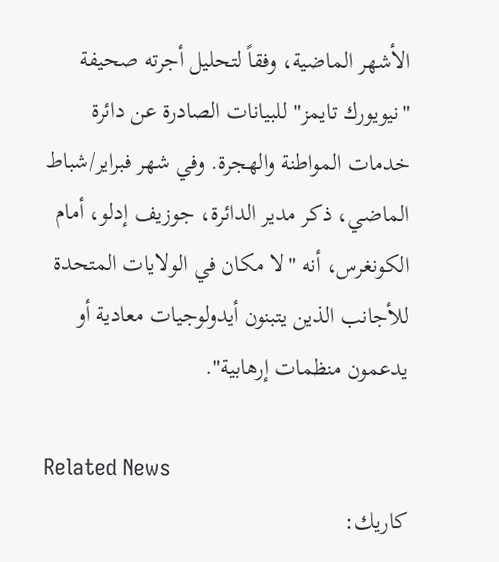الأشهر الماضية، وفقاً لتحليل أجرته صحيفة "نيويورك تايمز" للبيانات الصادرة عن دائرة خدمات المواطنة والهجرة. وفي شهر فبراير/شباط الماضي، ذكر مدير الدائرة، جوزيف إدلو، أمام الكونغرس، أنه "لا مكان في الولايات المتحدة للأجانب الذين يتبنون أيدولوجيات معادية أو يدعمون منظمات إرهابية".

Related News
كاريك: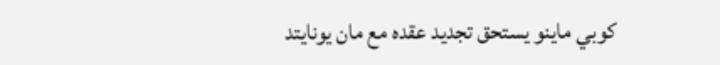كوبي ماينو يستحق تجديد عقده مع مان يونايتد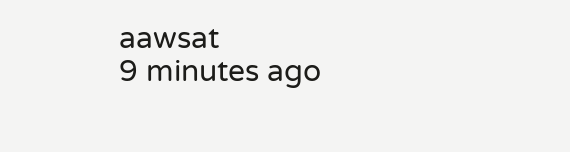aawsat
9 minutes ago